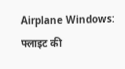Airplane Windows: फ्लाइट की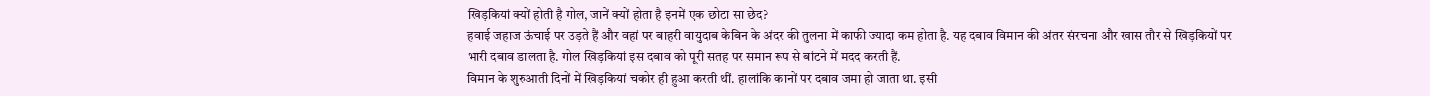खिड़कियां क्यों होती है गोल, जानें क्यों होता है इनमें एक छोटा सा छेद?
हवाई जहाज ऊंचाई पर उड़ते हैं और वहां पर बाहरी वायुदाब केबिन के अंदर की तुलना में काफी ज्यादा कम होता है. यह दबाव विमान की अंतर संरचना और खास तौर से खिड़कियों पर भारी दबाव डालता है. गोल खिड़कियां इस दबाव को पूरी सतह पर समान रूप से बांटने में मदद करती हैं.
विमान के शुरुआती दिनों में खिड़कियां चकोर ही हुआ करती थीं. हालांकि कानों पर दबाव जमा हो जाता था. इसी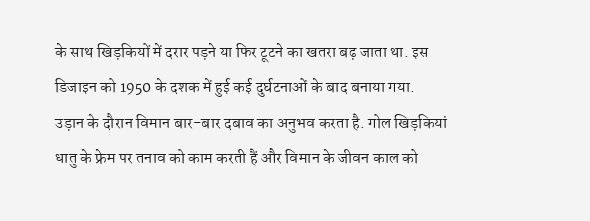के साथ खिड़कियों में दरार पड़ने या फिर टूटने का खतरा बढ़ जाता था. इस डिजाइन को 1950 के दशक में हुई कई दुर्घटनाओं के बाद बनाया गया.
उड़ान के दौरान विमान बार-बार दबाव का अनुभव करता है. गोल खिड़कियां धातु के फ्रेम पर तनाव को काम करती हैं और विमान के जीवन काल को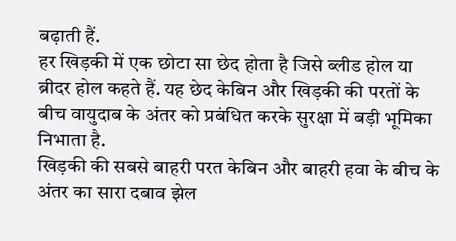बढ़ाती हैं.
हर खिड़की में एक छोटा सा छेद होता है जिसे ब्लीड होल या ब्रीदर होल कहते हैं. यह छेद केबिन और खिड़की की परतों के बीच वायुदाब के अंतर को प्रबंधित करके सुरक्षा में बड़ी भूमिका निभाता है.
खिड़की की सबसे बाहरी परत केबिन और बाहरी हवा के बीच के अंतर का सारा दबाव झेल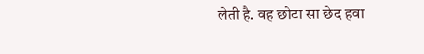लेती है. वह छोटा सा छेद हवा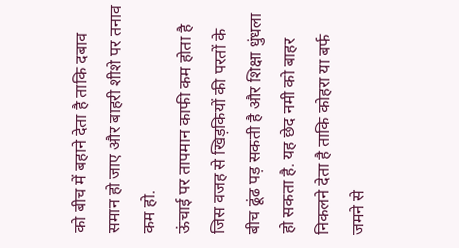को बीच में बहाने देता है ताकि दबाव समान हो जाए और बाहरी शीशे पर तनाव कम हो.
ऊंचाई पर तापमान काफी कम होता है जिस वजह से खिड़कियों की परतों के बीच ढूंढ पड़ सकती है और शिक्षा धुंधला हो सकता है. यह छेद नमी को बाहर निकलने देता है ताकि कोहरा या बर्फ जमने से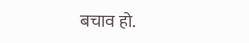बचाव हो.